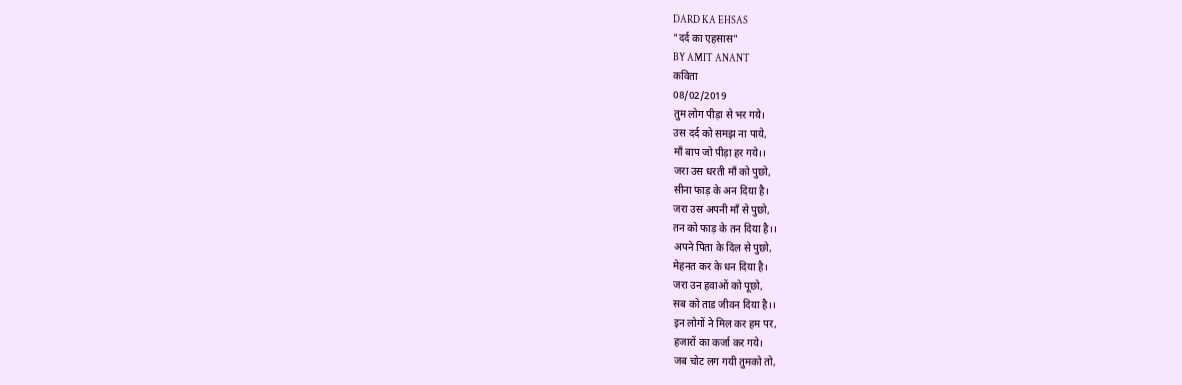DARD KA EHSAS
"दर्द का एहसास"
BY AMIT ANANT
कविता
08/02/2019
तुम लोग पीड़ा से भर गये।
उस दर्द को समझ ना पाये,
माँ बाप जो पीड़ा हर गये।।
जरा उस धरती माँ को पुछो,
सीना फाड़ के अन दिया है।
जरा उस अपनी माँ से पुछो,
तन को फाड़ के तन दिया है।।
अपने पिता के दिल से पुछो,
मेहनत कर के धन दिया है।
जरा उन हवाओं को पूछो,
सब को ताड जीवन दिया है।।
इन लोगों ने मिल कर हम पर,
हजारों का कर्जा कर गये।
जब चोट लग गयी तुमको तो,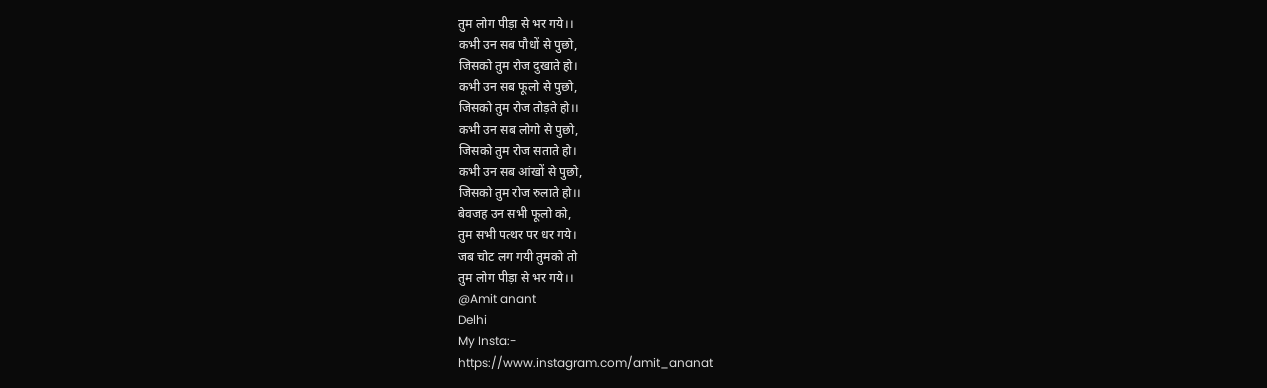तुम लोग पीड़ा से भर गये।।
कभी उन सब पौधों से पुछो,
जिसको तुम रोज दुखाते हो।
कभी उन सब फूलो से पुछो,
जिसको तुम रोज तोड़ते हो।।
कभी उन सब लोगो से पुछो,
जिसको तुम रोज सताते हो।
कभी उन सब आंखों से पुछो,
जिसको तुम रोज रुलाते हो।।
बेवजह उन सभी फूलो को,
तुम सभी पत्थर पर धर गये।
जब चोट लग गयी तुमको तो
तुम लोग पीड़ा से भर गये।।
@Amit anant
Delhi
My Insta:-
https://www.instagram.com/amit_ananat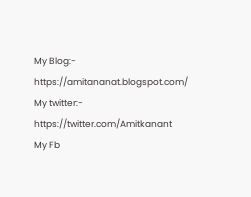My Blog:-
https://amitananat.blogspot.com/
My twitter:-
https://twitter.com/Amitkanant
My Fb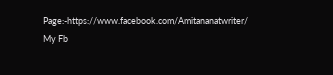Page:-https://www.facebook.com/Amitananatwriter/
My Fb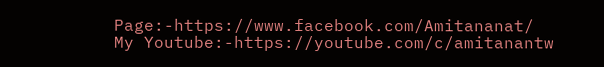Page:-https://www.facebook.com/Amitananat/
My Youtube:-https://youtube.com/c/amitanantw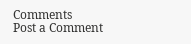Comments
Post a Comment